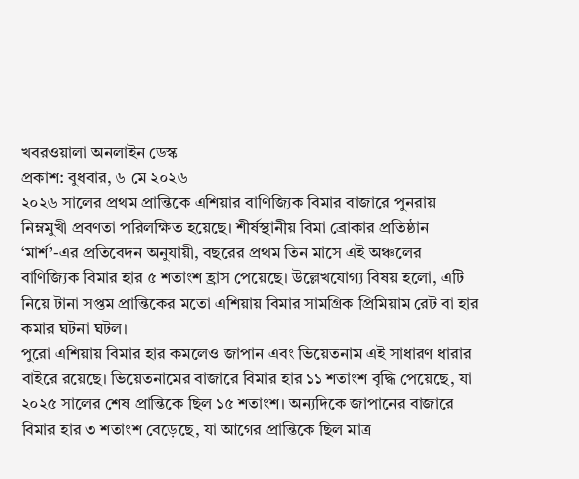খবরওয়ালা অনলাইন ডেস্ক
প্রকাশ: বুধবার, ৬ মে ২০২৬
২০২৬ সালের প্রথম প্রান্তিকে এশিয়ার বাণিজ্যিক বিমার বাজারে পুনরায় নিম্নমুখী প্রবণতা পরিলক্ষিত হয়েছে। শীর্ষস্থানীয় বিমা ব্রোকার প্রতিষ্ঠান ‘মার্শ’-এর প্রতিবেদন অনুযায়ী, বছরের প্রথম তিন মাসে এই অঞ্চলের বাণিজ্যিক বিমার হার ৫ শতাংশ হ্রাস পেয়েছে। উল্লেখযোগ্য বিষয় হলো, এটি নিয়ে টানা সপ্তম প্রান্তিকের মতো এশিয়ায় বিমার সামগ্রিক প্রিমিয়াম রেট বা হার কমার ঘটনা ঘটল।
পুরো এশিয়ায় বিমার হার কমলেও জাপান এবং ভিয়েতনাম এই সাধারণ ধারার বাইরে রয়েছে। ভিয়েতনামের বাজারে বিমার হার ১১ শতাংশ বৃদ্ধি পেয়েছে, যা ২০২৫ সালের শেষ প্রান্তিকে ছিল ১৫ শতাংশ। অন্যদিকে জাপানের বাজারে বিমার হার ৩ শতাংশ বেড়েছে, যা আগের প্রান্তিকে ছিল মাত্র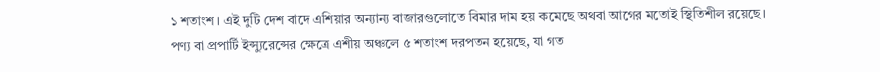১ শতাংশ। এই দুটি দেশ বাদে এশিয়ার অন্যান্য বাজারগুলোতে বিমার দাম হয় কমেছে অথবা আগের মতোই স্থিতিশীল রয়েছে।
পণ্য বা প্রপার্টি ইন্স্যুরেন্সের ক্ষেত্রে এশীয় অঞ্চলে ৫ শতাংশ দরপতন হয়েছে, যা গত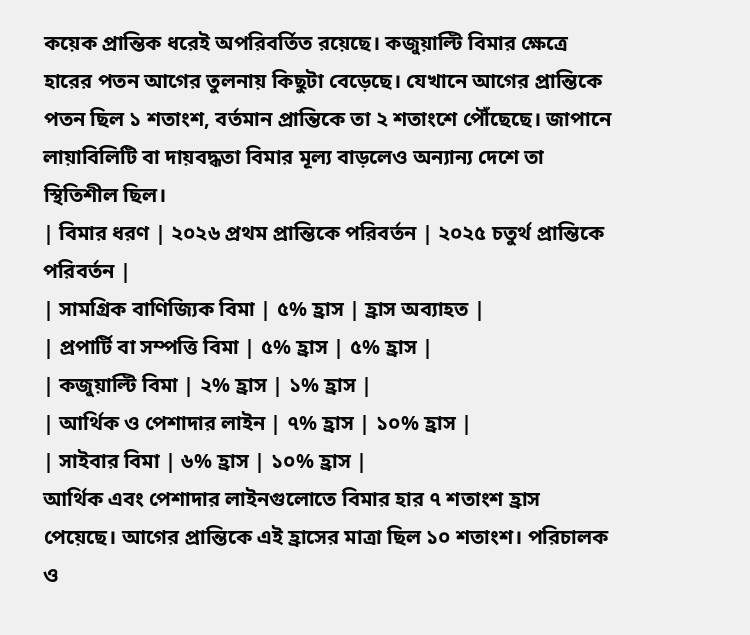কয়েক প্রান্তিক ধরেই অপরিবর্তিত রয়েছে। কজুয়াল্টি বিমার ক্ষেত্রে হারের পতন আগের তুলনায় কিছুটা বেড়েছে। যেখানে আগের প্রান্তিকে পতন ছিল ১ শতাংশ, বর্তমান প্রান্তিকে তা ২ শতাংশে পৌঁছেছে। জাপানে লায়াবিলিটি বা দায়বদ্ধতা বিমার মূল্য বাড়লেও অন্যান্য দেশে তা স্থিতিশীল ছিল।
| বিমার ধরণ | ২০২৬ প্রথম প্রান্তিকে পরিবর্তন | ২০২৫ চতুর্থ প্রান্তিকে পরিবর্তন |
| সামগ্রিক বাণিজ্যিক বিমা | ৫% হ্রাস | হ্রাস অব্যাহত |
| প্রপার্টি বা সম্পত্তি বিমা | ৫% হ্রাস | ৫% হ্রাস |
| কজুয়াল্টি বিমা | ২% হ্রাস | ১% হ্রাস |
| আর্থিক ও পেশাদার লাইন | ৭% হ্রাস | ১০% হ্রাস |
| সাইবার বিমা | ৬% হ্রাস | ১০% হ্রাস |
আর্থিক এবং পেশাদার লাইনগুলোতে বিমার হার ৭ শতাংশ হ্রাস পেয়েছে। আগের প্রান্তিকে এই হ্রাসের মাত্রা ছিল ১০ শতাংশ। পরিচালক ও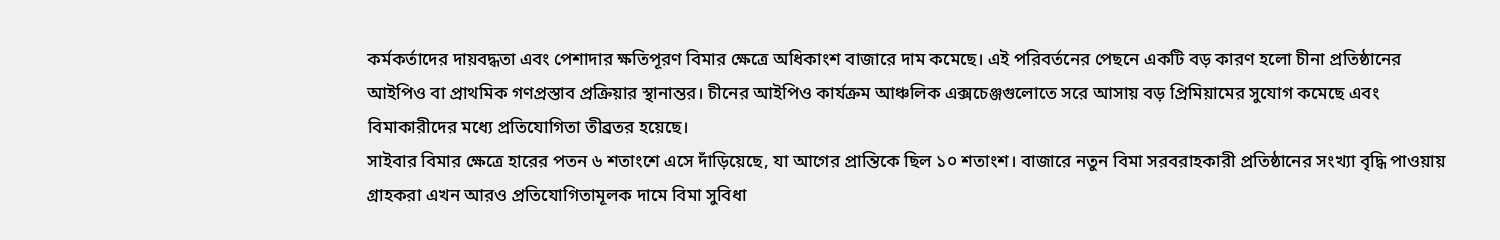কর্মকর্তাদের দায়বদ্ধতা এবং পেশাদার ক্ষতিপূরণ বিমার ক্ষেত্রে অধিকাংশ বাজারে দাম কমেছে। এই পরিবর্তনের পেছনে একটি বড় কারণ হলো চীনা প্রতিষ্ঠানের আইপিও বা প্রাথমিক গণপ্রস্তাব প্রক্রিয়ার স্থানান্তর। চীনের আইপিও কার্যক্রম আঞ্চলিক এক্সচেঞ্জগুলোতে সরে আসায় বড় প্রিমিয়ামের সুযোগ কমেছে এবং বিমাকারীদের মধ্যে প্রতিযোগিতা তীব্রতর হয়েছে।
সাইবার বিমার ক্ষেত্রে হারের পতন ৬ শতাংশে এসে দাঁড়িয়েছে, যা আগের প্রান্তিকে ছিল ১০ শতাংশ। বাজারে নতুন বিমা সরবরাহকারী প্রতিষ্ঠানের সংখ্যা বৃদ্ধি পাওয়ায় গ্রাহকরা এখন আরও প্রতিযোগিতামূলক দামে বিমা সুবিধা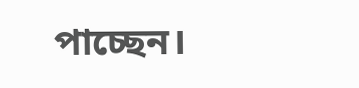পাচ্ছেন।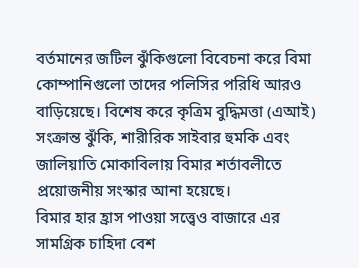বর্তমানের জটিল ঝুঁকিগুলো বিবেচনা করে বিমা কোম্পানিগুলো তাদের পলিসির পরিধি আরও বাড়িয়েছে। বিশেষ করে কৃত্রিম বুদ্ধিমত্তা (এআই) সংক্রান্ত ঝুঁকি, শারীরিক সাইবার হুমকি এবং জালিয়াতি মোকাবিলায় বিমার শর্তাবলীতে প্রয়োজনীয় সংস্কার আনা হয়েছে।
বিমার হার হ্রাস পাওয়া সত্ত্বেও বাজারে এর সামগ্রিক চাহিদা বেশ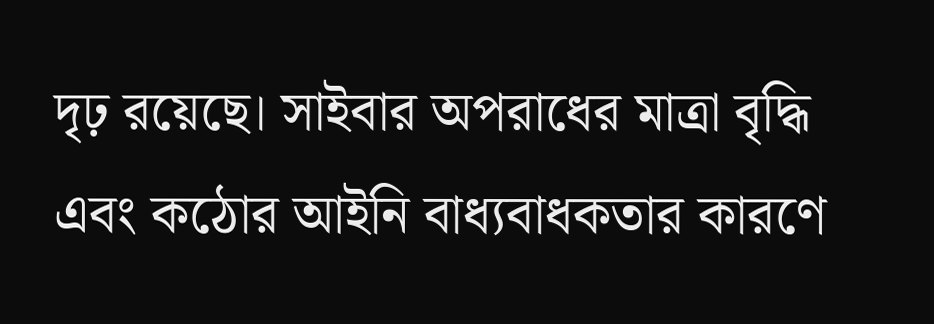দৃঢ় রয়েছে। সাইবার অপরাধের মাত্রা বৃদ্ধি এবং কঠোর আইনি বাধ্যবাধকতার কারণে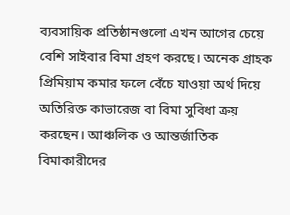ব্যবসায়িক প্রতিষ্ঠানগুলো এখন আগের চেয়ে বেশি সাইবার বিমা গ্রহণ করছে। অনেক গ্রাহক প্রিমিয়াম কমার ফলে বেঁচে যাওয়া অর্থ দিয়ে অতিরিক্ত কাভারেজ বা বিমা সুবিধা ক্রয় করছেন। আঞ্চলিক ও আন্তর্জাতিক বিমাকারীদের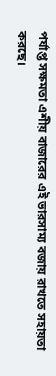পর্যাপ্ত সক্ষমতা এশীয় বাজারের এই ভারসাম্য বজায় রাখতে সহায়তা করছে।